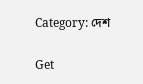Category: দেশ

Get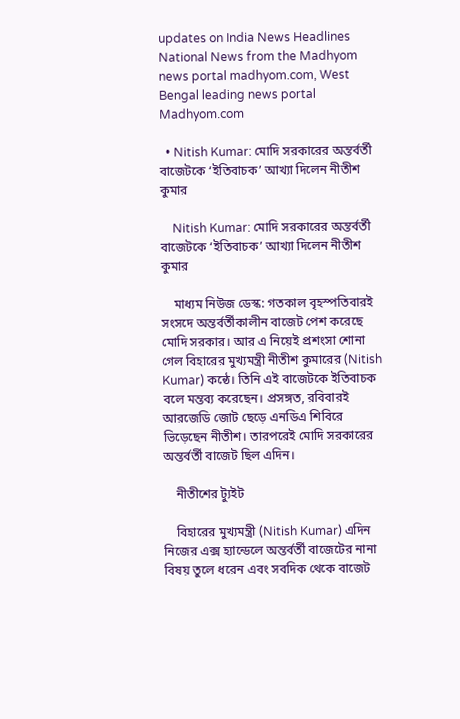updates on India News Headlines National News from the Madhyom news portal madhyom.com, West Bengal leading news portal Madhyom.com

  • Nitish Kumar: মোদি সরকারের অন্তর্বর্তী বাজেটকে ‘ইতিবাচক’ আখ্যা দিলেন নীতীশ কুমার

    Nitish Kumar: মোদি সরকারের অন্তর্বর্তী বাজেটকে ‘ইতিবাচক’ আখ্যা দিলেন নীতীশ কুমার

    মাধ্যম নিউজ ডেস্ক: গতকাল বৃহস্পতিবারই সংসদে অন্তর্বর্তীকালীন বাজেট পেশ করেছে মোদি সরকার। আর এ নিয়েই প্রশংসা শোনা গেল বিহারের মুখ্যমন্ত্রী নীতীশ কুমারের (Nitish Kumar) কন্ঠে। তিনি এই বাজেটকে ইতিবাচক বলে মন্তব্য করেছেন। প্রসঙ্গত, রবিবারই আরজেডি জোট ছেড়ে এনডিএ শিবিরে ভিড়েছেন নীতীশ। তারপরেই মোদি সরকারের অন্তর্বর্তী বাজেট ছিল এদিন।

    নীতীশের ট্যুইট

    বিহারের মুখ্যমন্ত্রী (Nitish Kumar) এদিন নিজের এক্স হ্যান্ডেলে অন্তর্বর্তী বাজেটের নানা বিষয় তুলে ধরেন এবং সবদিক থেকে বাজেট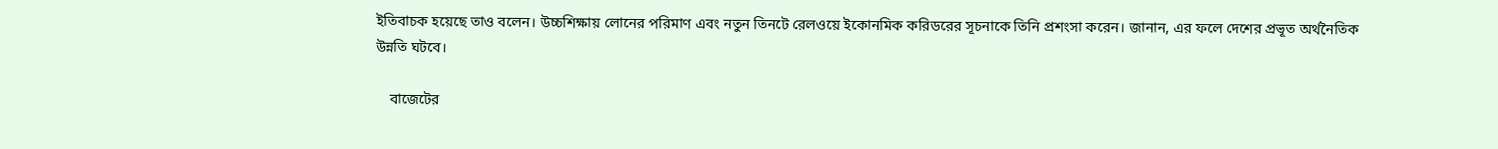ইতিবাচক হয়েছে তাও বলেন। উচ্চশিক্ষায় লোনের পরিমাণ এবং নতুন তিনটে রেলওয়ে ইকোনমিক করিডরের সূচনাকে তিনি প্রশংসা করেন। জানান, এর ফলে দেশের প্রভূত অর্থনৈতিক উন্নতি ঘটবে।

    বাজেটের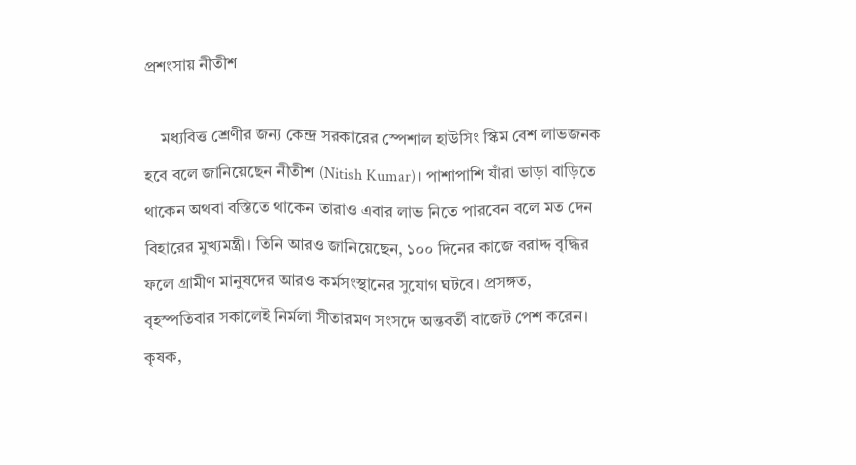প্রশংসায় নীতীশ

    মধ্যবিত্ত শ্রেণীর জন্য কেন্দ্র সরকারের স্পেশাল হাউসিং স্কিম বেশ লাভজনক হবে বলে জানিয়েছেন নীতীশ (Nitish Kumar)। পাশাপাশি যাঁরা ভাড়া বাড়িতে থাকেন অথবা বস্তিতে থাকেন তারাও এবার লাভ নিতে পারবেন বলে মত দেন বিহারের মুখ্যমন্ত্রী। তিনি আরও জানিয়েছেন, ১০০ দিনের কাজে বরাদ্দ বৃদ্ধির ফলে গ্রামীণ মানুষদের আরও কর্মসংস্থানের সুযোগ ঘটবে। প্রসঙ্গত, বৃহস্পতিবার সকালেই নির্মলা সীতারমণ সংসদে অন্তবর্তী বাজেট পেশ করেন। কৃষক,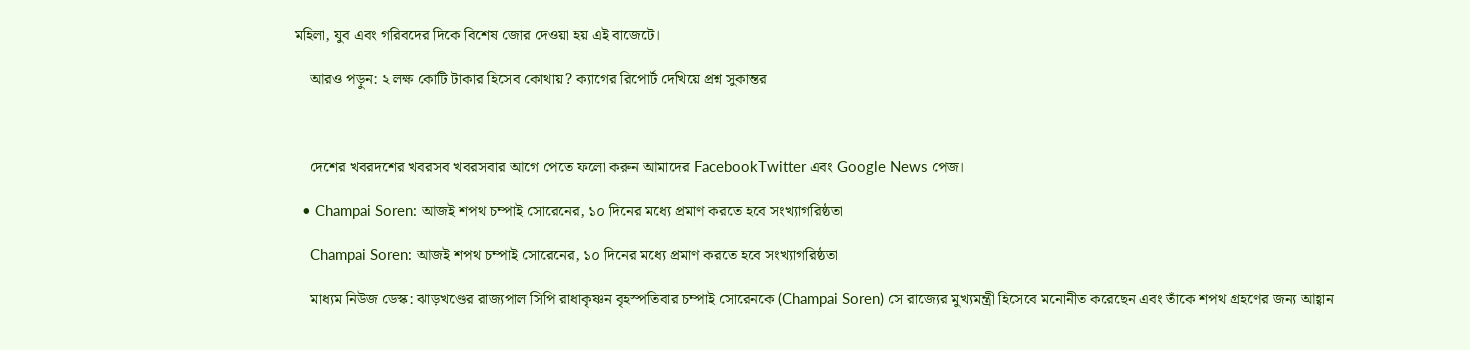মহিলা, যুব এবং গরিবদের দিকে বিশেষ জোর দেওয়া হয় এই বাজেটে।

    আরও পড়ুন: ২ লক্ষ কোটি টাকার হিসেব কোথায়? ক্যাগের রিপোর্ট দেখিয়ে প্রশ্ন সুকান্তর



    দেশের খবরদশের খবরসব খবরসবার আগে পেতে ফলো করুন আমাদের FacebookTwitter এবং Google News পেজ।

  • Champai Soren: আজই শপথ চম্পাই সোরেনের, ১০ দিনের মধ্যে প্রমাণ করতে হবে সংখ্যাগরিষ্ঠতা

    Champai Soren: আজই শপথ চম্পাই সোরেনের, ১০ দিনের মধ্যে প্রমাণ করতে হবে সংখ্যাগরিষ্ঠতা

    মাধ্যম নিউজ ডেস্ক: ঝাড়খণ্ডের রাজ্যপাল সিপি রাধাকৃষ্ণন বৃহস্পতিবার চম্পাই সোরেনকে (Champai Soren) সে রাজ্যের মুখ্যমন্ত্রী হিসেবে মনোনীত করেছেন এবং তাঁকে শপথ গ্রহণের জন্য আহ্বান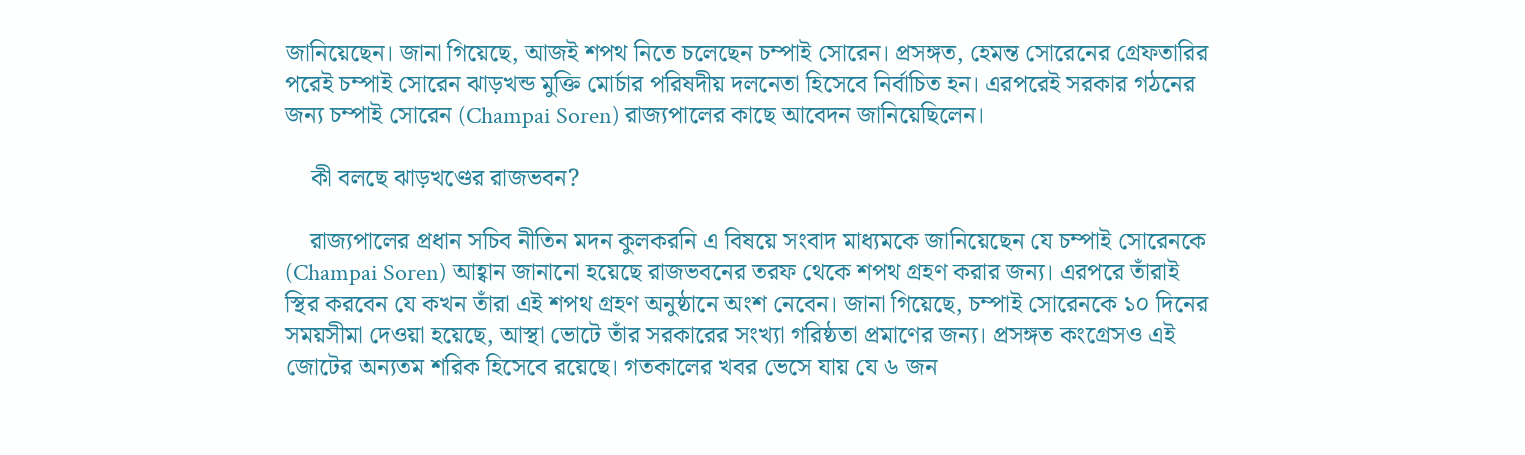জানিয়েছেন। জানা গিয়েছে, আজই শপথ নিতে চলেছেন চম্পাই সোরেন। প্রসঙ্গত, হেমন্ত সোরেনের গ্রেফতারির পরেই চম্পাই সোরেন ঝাড়খন্ড মুক্তি মোর্চার পরিষদীয় দলনেতা হিসেবে নির্বাচিত হন। এরপরেই সরকার গঠনের জন্য চম্পাই সোরেন (Champai Soren) রাজ্যপালের কাছে আবেদন জানিয়েছিলেন।

    কী বলছে ঝাড়খণ্ডের রাজভবন?

    রাজ্যপালের প্রধান সচিব নীতিন মদন কুলকরনি এ বিষয়ে সংবাদ মাধ্যমকে জানিয়েছেন যে চম্পাই সোরেনকে (Champai Soren) আহ্বান জানানো হয়েছে রাজভবনের তরফ থেকে শপথ গ্রহণ করার জন্য। এরপরে তাঁরাই স্থির করবেন যে কখন তাঁরা এই শপথ গ্রহণ অনুষ্ঠানে অংশ নেবেন। জানা গিয়েছে, চম্পাই সোরেনকে ১০ দিনের সময়সীমা দেওয়া হয়েছে, আস্থা ভোটে তাঁর সরকারের সংখ্যা গরিষ্ঠতা প্রমাণের জন্য। প্রসঙ্গত কংগ্রেসও এই জোটের অন্যতম শরিক হিসেবে রয়েছে। গতকালের খবর ভেসে যায় যে ৬ জন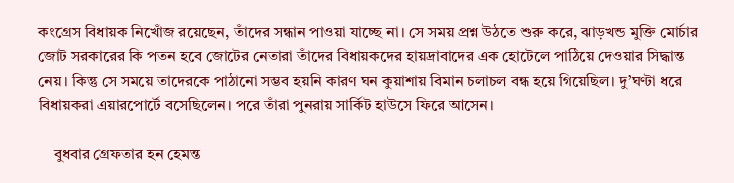কংগ্রেস বিধায়ক নিখোঁজ রয়েছেন, তাঁদের সন্ধান পাওয়া যাচ্ছে না। সে সময় প্রশ্ন উঠতে শুরু করে, ঝাড়খন্ড মুক্তি মোর্চার জোট সরকারের কি পতন হবে জোটের নেতারা তাঁদের বিধায়কদের হায়দ্রাবাদের এক হোটেলে পাঠিয়ে দেওয়ার সিদ্ধান্ত নেয়। কিন্তু সে সময়ে তাদেরকে পাঠানো সম্ভব হয়নি কারণ ঘন কুয়াশায় বিমান চলাচল বন্ধ হয়ে গিয়েছিল। দু’ঘণ্টা ধরে বিধায়করা এয়ারপোর্টে বসেছিলেন। পরে তাঁরা পুনরায় সার্কিট হাউসে ফিরে আসেন।

    বুধবার গ্রেফতার হন হেমন্ত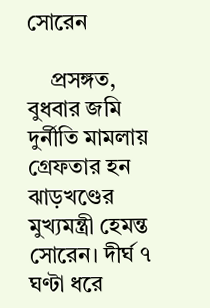সোরেন

    প্রসঙ্গত, বুধবার জমি দুর্নীতি মামলায় গ্রেফতার হন ঝাড়খণ্ডের মুখ্যমন্ত্রী হেমন্ত সোরেন। দীর্ঘ ৭ ঘণ্টা ধরে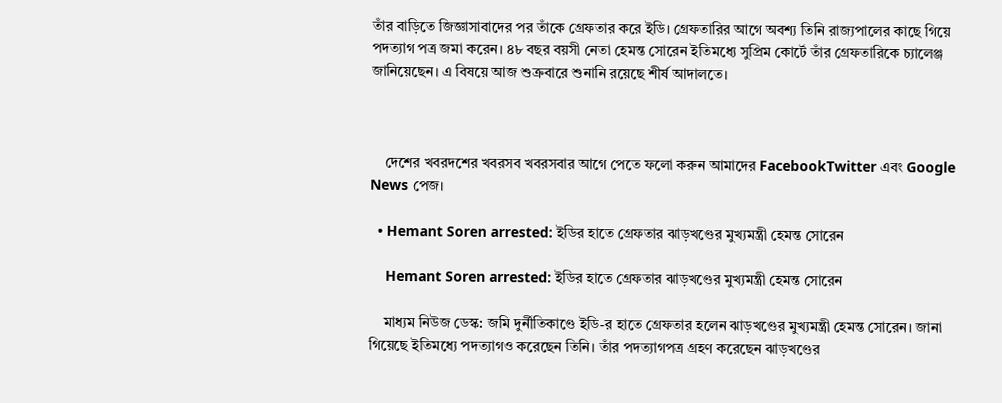তাঁর বাড়িতে জিজ্ঞাসাবাদের পর তাঁকে গ্রেফতার করে ইডি। গ্রেফতারির আগে অবশ্য তিনি রাজ্যপালের কাছে গিয়ে পদত্যাগ পত্র জমা করেন। ৪৮ বছর বয়সী নেতা হেমন্ত সোরেন ইতিমধ্যে সুপ্রিম কোর্টে তাঁর গ্রেফতারিকে চ্যালেঞ্জ জানিয়েছেন। এ বিষয়ে আজ শুক্রবারে শুনানি রয়েছে শীর্ষ আদালতে।



    দেশের খবরদশের খবরসব খবরসবার আগে পেতে ফলো করুন আমাদের FacebookTwitter এবং Google News পেজ।

  • Hemant Soren arrested: ইডির হাতে গ্রেফতার ঝাড়খণ্ডের মুখ্যমন্ত্রী হেমন্ত সোরেন

    Hemant Soren arrested: ইডির হাতে গ্রেফতার ঝাড়খণ্ডের মুখ্যমন্ত্রী হেমন্ত সোরেন

    মাধ্যম নিউজ ডেস্ক: জমি দুর্নীতিকাণ্ডে ইডি-র হাতে গ্রেফতার হলেন ঝাড়খণ্ডের মুখ্যমন্ত্রী হেমন্ত সোরেন। জানা গিয়েছে ইতিমধ্যে পদত্যাগও করেছেন তিনি। তাঁর পদত্যাগপত্র গ্রহণ করেছেন ঝাড়খণ্ডের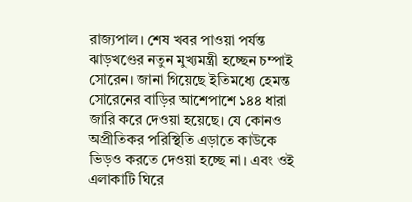রাজ্যপাল। শেষ খবর পাওয়া পর্যন্ত ঝাড়খণ্ডের নতুন মুখ্যমন্ত্রী হচ্ছেন চম্পাই সোরেন। জানা গিয়েছে ইতিমধ্যে হেমন্ত সোরেনের বাড়ির আশেপাশে ১৪৪ ধারা জারি করে দেওয়া হয়েছে। যে কোনও অপ্রীতিকর পরিস্থিতি এড়াতে কাউকে ভিড়ও করতে দেওয়া হচ্ছে না। এবং ওই এলাকাটি ঘিরে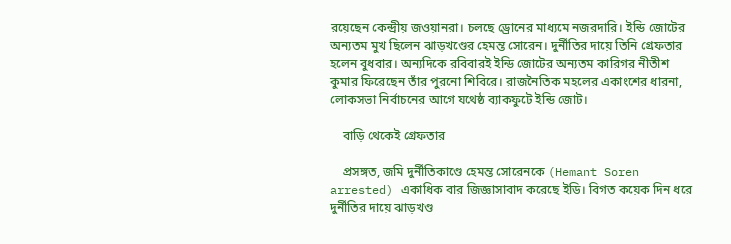রয়েছেন কেন্দ্রীয় জওয়ানরা। চলছে ড্রোনের মাধ্যমে নজরদারি। ইন্ডি জোটের অন্যতম মুখ ছিলেন ঝাড়খণ্ডের হেমন্ত সোরেন। দুর্নীতির দায়ে তিনি গ্রেফতার হলেন বুধবার। অন্যদিকে রবিবারই ইন্ডি জোটের অন্যতম কারিগর নীতীশ কুমার ফিরেছেন তাঁর পুরনো শিবিরে। রাজনৈতিক মহলের একাংশের ধারনা, লোকসভা নির্বাচনের আগে যথেষ্ঠ ব্যাকফুটে ইন্ডি জোট।

    বাড়ি থেকেই গ্রেফতার

    প্রসঙ্গত, জমি দুর্নীতিকাণ্ডে হেমন্ত সোরেনকে (Hemant Soren arrested) একাধিক বার জিজ্ঞাসাবাদ করেছে ইডি। বিগত কয়েক দিন ধরে দুর্নীতির দায়ে ঝাড়খণ্ড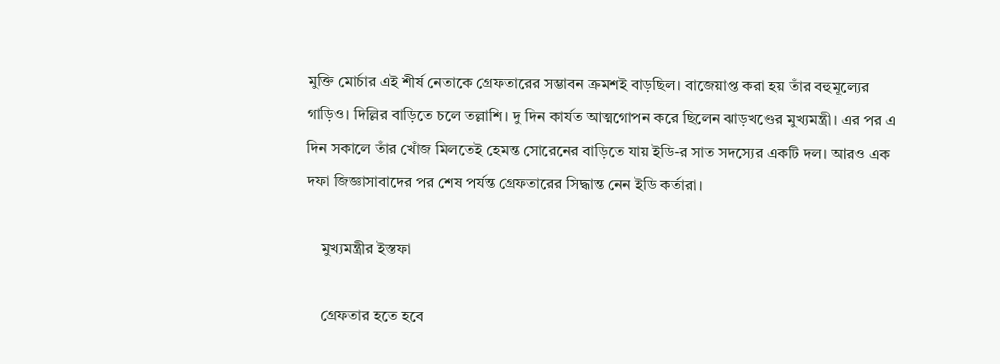মুক্তি মোর্চার এই শীর্ষ নেতাকে গ্রেফতারের সম্ভাবন ক্রমশই বাড়ছিল। বাজেয়াপ্ত করা হয় তাঁর বহুমূল্যের গাড়িও। দিল্লির বাড়িতে চলে তল্লাশি। দু দিন কার্যত আত্মগোপন করে ছিলেন ঝাড়খণ্ডের মুখ্যমন্ত্রী। এর পর এ দিন সকালে তাঁর খোঁজ মিলতেই হেমন্ত সোরেনের বাড়িতে যায় ইডি-র সাত সদস্যের একটি দল। আরও এক দফা জিজ্ঞাসাবাদের পর শেষ পর্যন্ত গ্রেফতারের সিদ্ধান্ত নেন ইডি কর্তারা।

    মুখ্যমন্ত্রীর ইস্তফা

    গ্রেফতার হতে হবে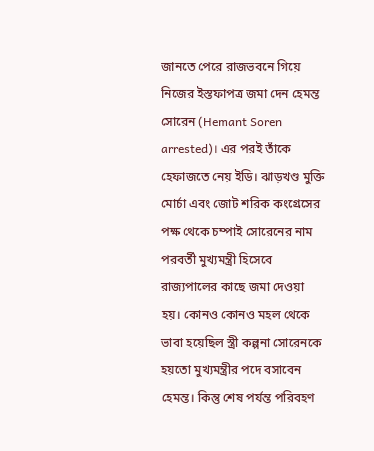জানতে পেরে রাজভবনে গিয়ে নিজের ইস্তফাপত্র জমা দেন হেমন্ত সোরেন (Hemant Soren arrested)। এর পরই তাঁকে হেফাজতে নেয় ইডি। ঝাড়খণ্ড মুক্তি মোর্চা এবং জোট শরিক কংগ্রেসের পক্ষ থেকে চম্পাই সোরেনের নাম পরবর্তী মুখ্যমন্ত্রী হিসেবে রাজ্যপালের কাছে জমা দেওয়া হয়। কোনও কোনও মহল থেকে ভাবা হয়েছিল স্ত্রী কল্পনা সোরেনকে হয়তো মুখ্যমন্ত্রীর পদে বসাবেন হেমন্ত। কিন্তু শেষ পর্যন্ত পরিবহণ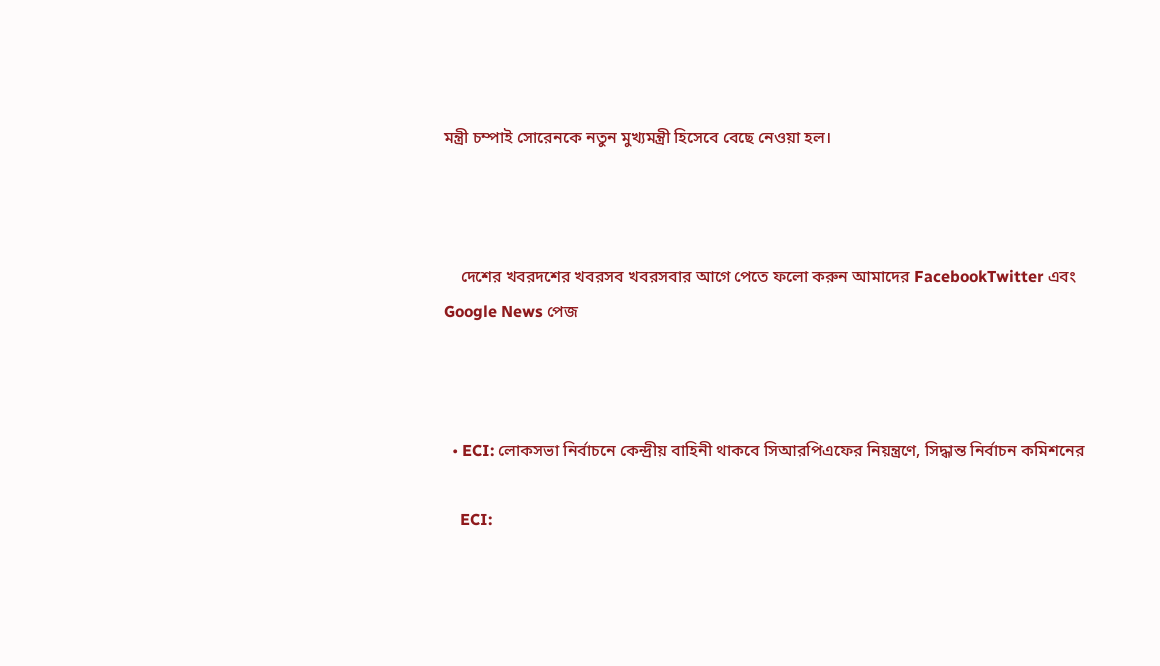মন্ত্রী চম্পাই সোরেনকে নতুন মুখ্যমন্ত্রী হিসেবে বেছে নেওয়া হল।



    দেশের খবরদশের খবরসব খবরসবার আগে পেতে ফলো করুন আমাদের FacebookTwitter এবং Google News পেজ



  • ECI: লোকসভা নির্বাচনে কেন্দ্রীয় বাহিনী থাকবে সিআরপিএফের নিয়ন্ত্রণে, সিদ্ধান্ত নির্বাচন কমিশনের

    ECI: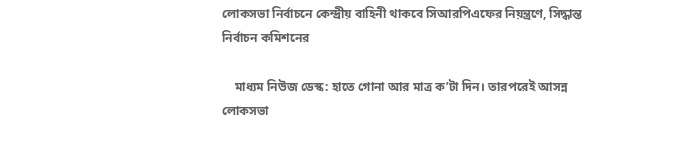লোকসভা নির্বাচনে কেন্দ্রীয় বাহিনী থাকবে সিআরপিএফের নিয়ন্ত্রণে, সিদ্ধান্ত নির্বাচন কমিশনের

    মাধ্যম নিউজ ডেস্ক: হাতে গোনা আর মাত্র ক’টা দিন। তারপরেই আসন্ন লোকসভা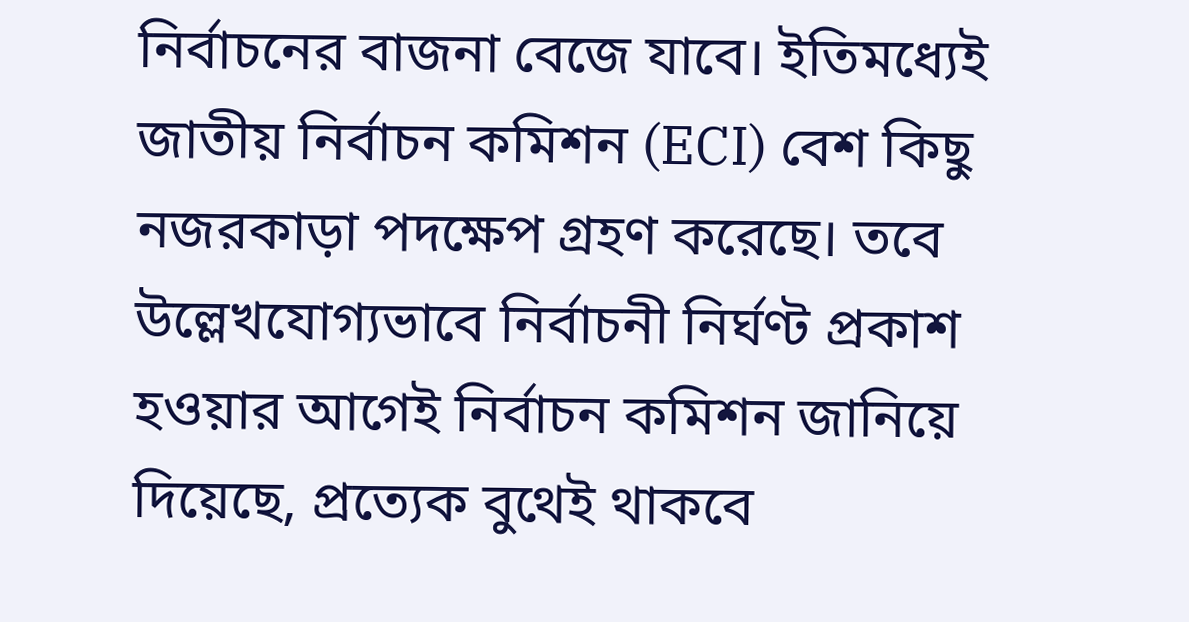নির্বাচনের বাজনা বেজে যাবে। ইতিমধ্যেই জাতীয় নির্বাচন কমিশন (ECI) বেশ কিছু নজরকাড়া পদক্ষেপ গ্রহণ করেছে। তবে উল্লেখযোগ্যভাবে নির্বাচনী নির্ঘণ্ট প্রকাশ হওয়ার আগেই নির্বাচন কমিশন জানিয়ে দিয়েছে, প্রত্যেক বুথেই থাকবে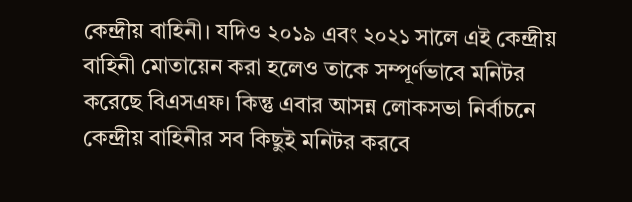কেন্দ্রীয় বাহিনী। যদিও ২০১৯ এবং ২০২১ সালে এই কেন্দ্রীয় বাহিনী মোতায়েন করা হলেও তাকে সম্পূর্ণভাবে মনিটর করেছে বিএসএফ। কিন্তু এবার আসন্ন লোকসভা নির্বাচনে কেন্দ্রীয় বাহিনীর সব কিছুই মনিটর করবে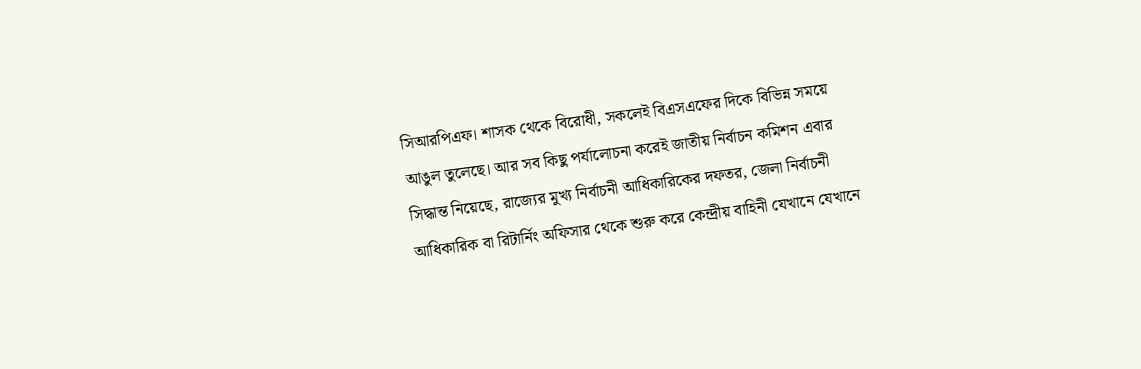সিআরপিএফ। শাসক থেকে বিরোধী, সকলেই বিএসএফের দিকে বিভিন্ন সময়ে আঙুল তুলেছে। আর সব কিছু পর্যালোচনা করেই জাতীয় নির্বাচন কমিশন এবার সিদ্ধান্ত নিয়েছে, রাজ্যের মুখ্য নির্বাচনী আধিকারিকের দফতর, জেলা নির্বাচনী আধিকারিক বা রিটার্নিং অফিসার থেকে শুরু করে কেন্দ্রীয় বাহিনী যেখানে যেখানে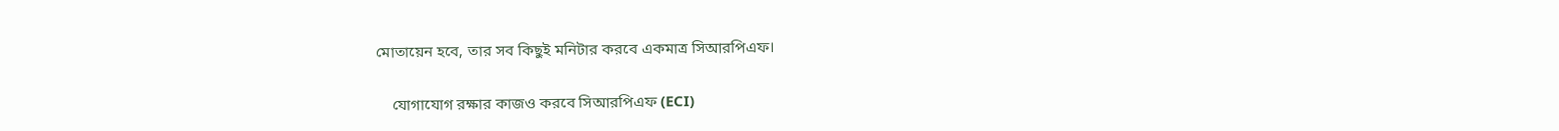মোতায়েন হবে, তার সব কিছুই মনিটার করবে একমাত্র সিআরপিএফ।

    যোগাযোগ রক্ষার কাজও করবে সিআরপিএফ (ECI)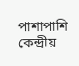পাশাপাশি কেন্দ্রীয়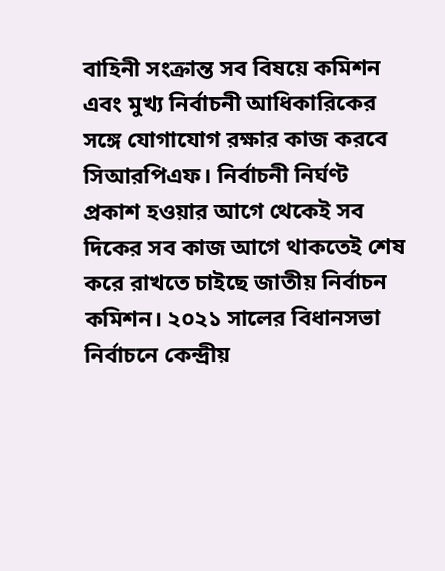বাহিনী সংক্রান্ত সব বিষয়ে কমিশন এবং মুখ্য নির্বাচনী আধিকারিকের সঙ্গে যোগাযোগ রক্ষার কাজ করবে সিআরপিএফ। নির্বাচনী নির্ঘণ্ট প্রকাশ হওয়ার আগে থেকেই সব দিকের সব কাজ আগে থাকতেই শেষ করে রাখতে চাইছে জাতীয় নির্বাচন কমিশন। ২০২১ সালের বিধানসভা নির্বাচনে কেন্দ্রীয়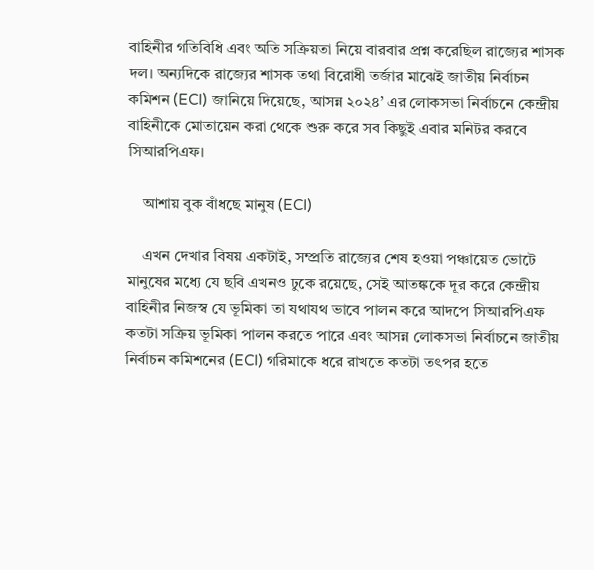বাহিনীর গতিবিধি এবং অতি সক্রিয়তা নিয়ে বারবার প্রশ্ন করেছিল রাজ্যের শাসক দল। অন্যদিকে রাজ্যের শাসক তথা বিরোধী তর্জার মাঝেই জাতীয় নির্বাচন কমিশন (ECI) জানিয়ে দিয়েছে, আসন্ন ২০২৪’ এর লোকসভা নির্বাচনে কেন্দ্রীয় বাহিনীকে মোতায়েন করা থেকে শুরু করে সব কিছুই এবার মনিটর করবে সিআরপিএফ।

    আশায় বুক বাঁধছে মানুষ (ECI)

    এখন দেখার বিষয় একটাই, সম্প্রতি রাজ্যের শেষ হওয়া পঞ্চায়েত ভোটে মানুষের মধ্যে যে ছবি এখনও ঢুকে রয়েছে, সেই আতঙ্ককে দূর করে কেন্দ্রীয় বাহিনীর নিজস্ব যে ভূমিকা তা যথাযথ ভাবে পালন করে আদপে সিআরপিএফ কতটা সক্রিয় ভূমিকা পালন করতে পারে এবং আসন্ন লোকসভা নির্বাচনে জাতীয় নির্বাচন কমিশনের (ECI) গরিমাকে ধরে রাখতে কতটা তৎপর হতে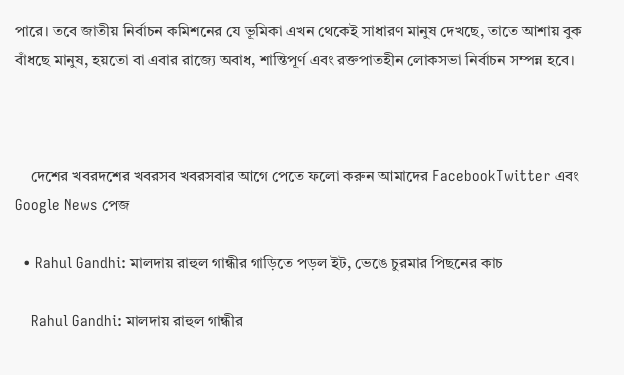পারে। তবে জাতীয় নির্বাচন কমিশনের যে ভূমিকা এখন থেকেই সাধারণ মানুষ দেখছে, তাতে আশায় বুক বাঁধছে মানুষ, হয়তো বা এবার রাজ্যে অবাধ, শান্তিপূর্ণ এবং রক্তপাতহীন লোকসভা নির্বাচন সম্পন্ন হবে।



    দেশের খবরদশের খবরসব খবরসবার আগে পেতে ফলো করুন আমাদের FacebookTwitter এবং Google News পেজ

  • Rahul Gandhi: মালদায় রাহুল গান্ধীর গাড়িতে পড়ল ইট, ভেঙে চুরমার পিছনের কাচ

    Rahul Gandhi: মালদায় রাহুল গান্ধীর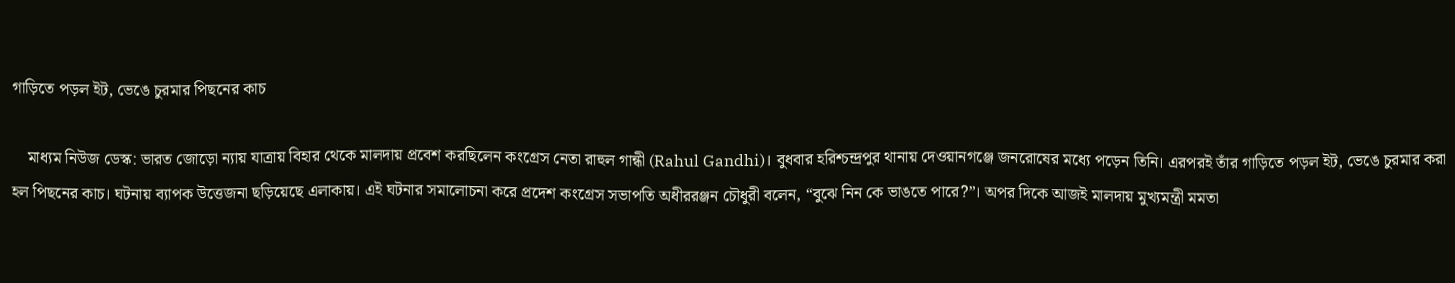গাড়িতে পড়ল ইট, ভেঙে চুরমার পিছনের কাচ

    মাধ্যম নিউজ ডেস্ক: ভারত জোড়ো ন্যায় যাত্রায় বিহার থেকে মালদায় প্রবেশ করছিলেন কংগ্রেস নেতা রাহুল গান্ধী (Rahul Gandhi)। বুধবার হরিশ্চন্দ্রপুর থানায় দেওয়ানগঞ্জে জনরোষের মধ্যে পড়েন তিনি। এরপরই তাঁর গাড়িতে পড়ল ইট, ভেঙে চুরমার করা হল পিছনের কাচ। ঘটনায় ব্যাপক উত্তেজনা ছড়িয়েছে এলাকায়। এই ঘটনার সমালোচনা করে প্রদেশ কংগ্রেস সভাপতি অধীররঞ্জন চৌধুরী বলেন, “বুঝে নিন কে ভাঙতে পারে?”। অপর দিকে আজই মালদায় মুখ্যমন্ত্রী মমতা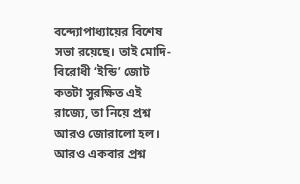বন্দ্যোপাধ্যায়ের বিশেষ সভা রয়েছে। তাই মোদি-বিরোধী ‘ইন্ডি’ জোট কতটা সুরক্ষিত এই রাজ্যে, তা নিয়ে প্রশ্ন আরও জোরালো হল। আরও একবার প্রশ্ন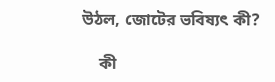উঠল, জোটের ভবিষ্যৎ কী?

    কী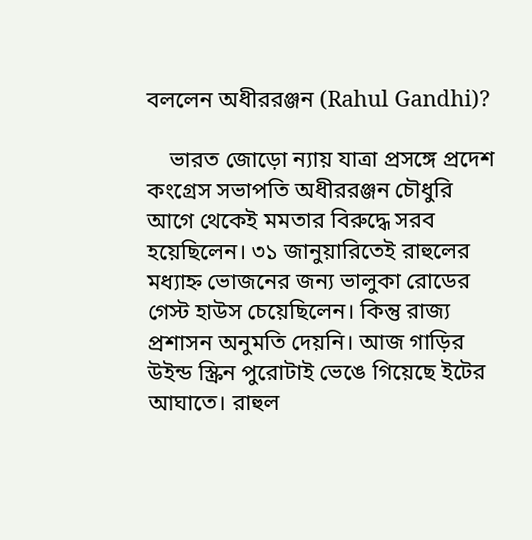বললেন অধীররঞ্জন (Rahul Gandhi)?

    ভারত জোড়ো ন্যায় যাত্রা প্রসঙ্গে প্রদেশ কংগ্রেস সভাপতি অধীররঞ্জন চৌধুরি আগে থেকেই মমতার বিরুদ্ধে সরব হয়েছিলেন। ৩১ জানুয়ারিতেই রাহুলের মধ্যাহ্ন ভোজনের জন্য ভালুকা রোডের গেস্ট হাউস চেয়েছিলেন। কিন্তু রাজ্য প্রশাসন অনুমতি দেয়নি। আজ গাড়ির উইন্ড স্ক্রিন পুরোটাই ভেঙে গিয়েছে ইটের আঘাতে। রাহুল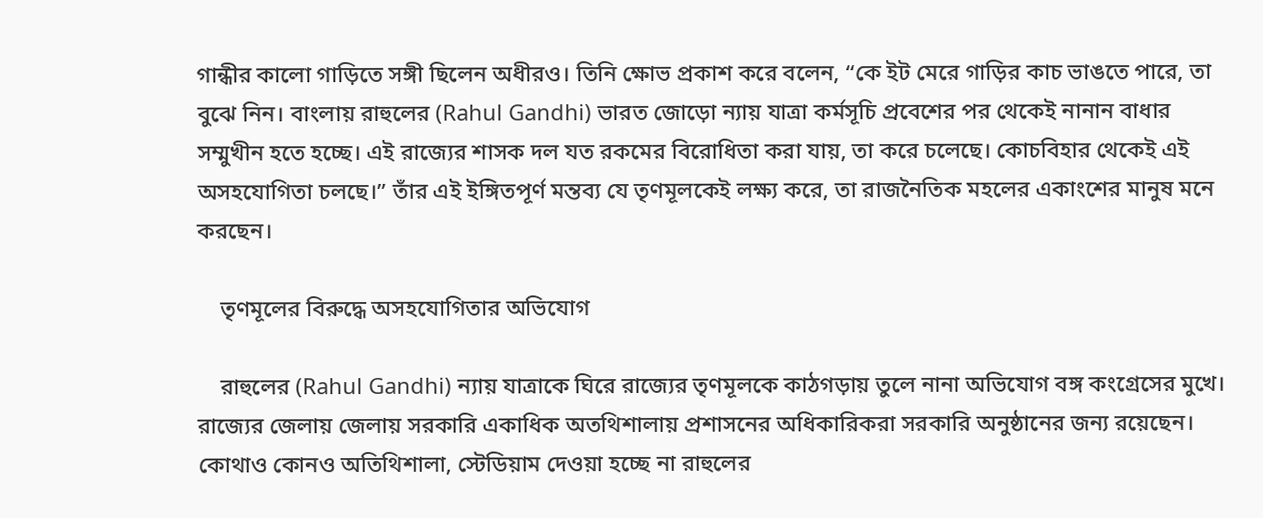গান্ধীর কালো গাড়িতে সঙ্গী ছিলেন অধীরও। তিনি ক্ষোভ প্রকাশ করে বলেন, “কে ইট মেরে গাড়ির কাচ ভাঙতে পারে, তা বুঝে নিন। বাংলায় রাহুলের (Rahul Gandhi) ভারত জোড়ো ন্যায় যাত্রা কর্মসূচি প্রবেশের পর থেকেই নানান বাধার সম্মুখীন হতে হচ্ছে। এই রাজ্যের শাসক দল যত রকমের বিরোধিতা করা যায়, তা করে চলেছে। কোচবিহার থেকেই এই অসহযোগিতা চলছে।” তাঁর এই ইঙ্গিতপূর্ণ মন্তব্য যে তৃণমূলকেই লক্ষ্য করে, তা রাজনৈতিক মহলের একাংশের মানুষ মনে করছেন।

    তৃণমূলের বিরুদ্ধে অসহযোগিতার অভিযোগ

    রাহুলের (Rahul Gandhi) ন্যায় যাত্রাকে ঘিরে রাজ্যের তৃণমূলকে কাঠগড়ায় তুলে নানা অভিযোগ বঙ্গ কংগ্রেসের মুখে। রাজ্যের জেলায় জেলায় সরকারি একাধিক অতথিশালায় প্রশাসনের অধিকারিকরা সরকারি অনুষ্ঠানের জন্য রয়েছেন। কোথাও কোনও অতিথিশালা, স্টেডিয়াম দেওয়া হচ্ছে না রাহুলের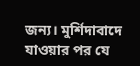জন্য। মুর্শিদাবাদে যাওয়ার পর যে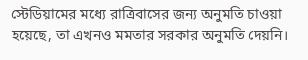স্টেডিয়ামের মধ্যে রাত্রিবাসের জন্য অনুমতি চাওয়া হয়েছে, তা এখনও মমতার সরকার অনুমতি দেয়নি।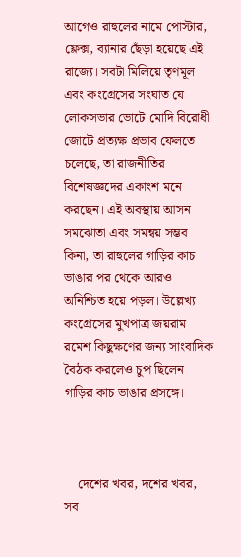আগেও রাহুলের নামে পোস্টার, ফ্লেক্স, ব্যানার ছেঁড়া হয়েছে এই রাজ্যে। সবটা মিলিয়ে তৃণমূল এবং কংগ্রেসের সংঘাত যে লোকসভার ভোটে মোদি বিরোধী জোটে প্রত্যক্ষ প্রভাব ফেলতে চলেছে, তা রাজনীতির বিশেষজ্ঞদের একাংশ মনে করছেন। এই অবস্থায় আসন সমঝোতা এবং সমন্বয় সম্ভব কিনা, তা রাহুলের গাড়ির কাচ ভাঙার পর থেকে আরও অনিশ্চিত হয়ে পড়ল। উল্লেখ্য কংগ্রেসের মুখপাত্র জয়রাম রমেশ কিছুক্ষণের জন্য সাংবাদিক বৈঠক করলেও চুপ ছিলেন গাড়ির কাচ ভাঙার প্রসঙ্গে।



    দেশের খবর, দশের খবর, সব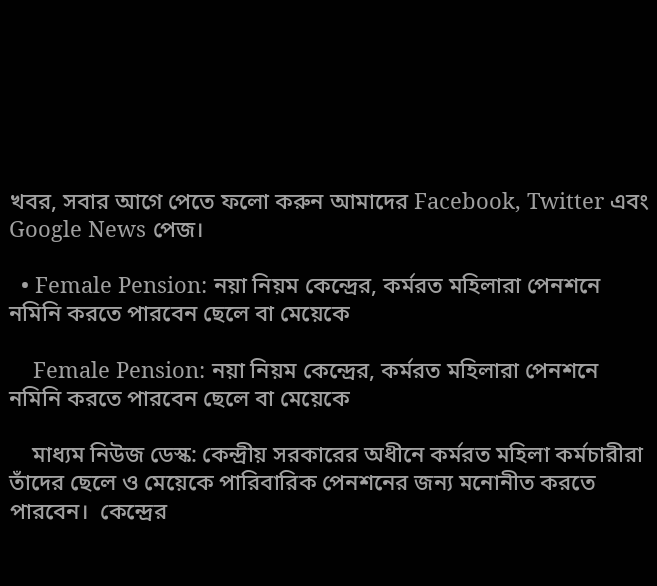খবর, সবার আগে পেতে ফলো করুন আমাদের Facebook, Twitter এবং Google News পেজ।

  • Female Pension: নয়া নিয়ম কেন্দ্রের, কর্মরত মহিলারা পেনশনে নমিনি করতে পারবেন ছেলে বা মেয়েকে

    Female Pension: নয়া নিয়ম কেন্দ্রের, কর্মরত মহিলারা পেনশনে নমিনি করতে পারবেন ছেলে বা মেয়েকে

    মাধ্যম নিউজ ডেস্ক: কেন্দ্রীয় সরকারের অধীনে কর্মরত মহিলা কর্মচারীরা তাঁদের ছেলে ও মেয়েকে পারিবারিক পেনশনের জন্য মনোনীত করতে পারবেন।  কেন্দ্রের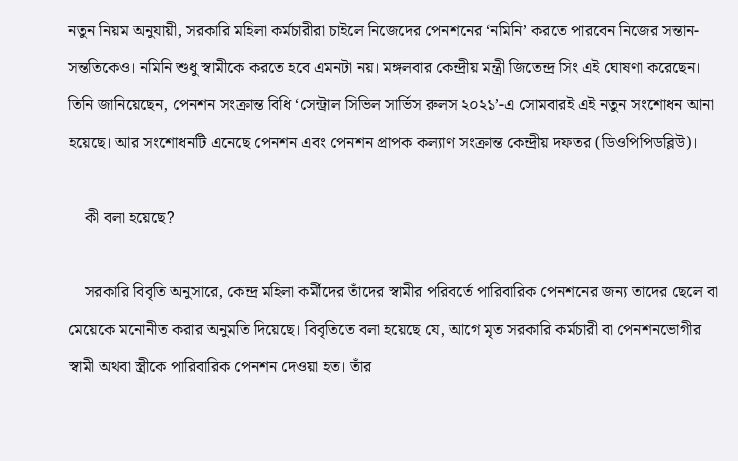নতুন নিয়ম অনুযায়ী, সরকারি মহিলা কর্মচারীরা চাইলে নিজেদের পেনশনের ‘নমিনি’ করতে পারবেন নিজের সন্তান-সন্ততিকেও। নমিনি শুধু স্বামীকে করতে হবে এমনটা নয়। মঙ্গলবার কেন্দ্রীয় মন্ত্রী জিতেন্দ্র সিং এই ঘোষণা করেছেন। তিনি জানিয়েছেন, পেনশন সংক্রান্ত বিধি ‘সেন্ট্রাল সিভিল সার্ভিস রুলস ২০২১’-এ সোমবারই এই নতুন সংশোধন আনা হয়েছে। আর সংশোধনটি এনেছে পেনশন এবং পেনশন প্রাপক কল্যাণ সংক্রান্ত কেন্দ্রীয় দফতর (ডিওপিপিডব্লিউ)।

    কী বলা হয়েছে?

    সরকারি বিবৃতি অনুসারে, কেন্দ্র মহিলা কর্মীদের তাঁদের স্বামীর পরিবর্তে পারিবারিক পেনশনের জন্য তাদের ছেলে বা মেয়েকে মনোনীত করার অনুমতি দিয়েছে। বিবৃতিতে বলা হয়েছে যে, আগে মৃত সরকারি কর্মচারী বা পেনশনভোগীর স্বামী অথবা স্ত্রীকে পারিবারিক পেনশন দেওয়া হত। তাঁর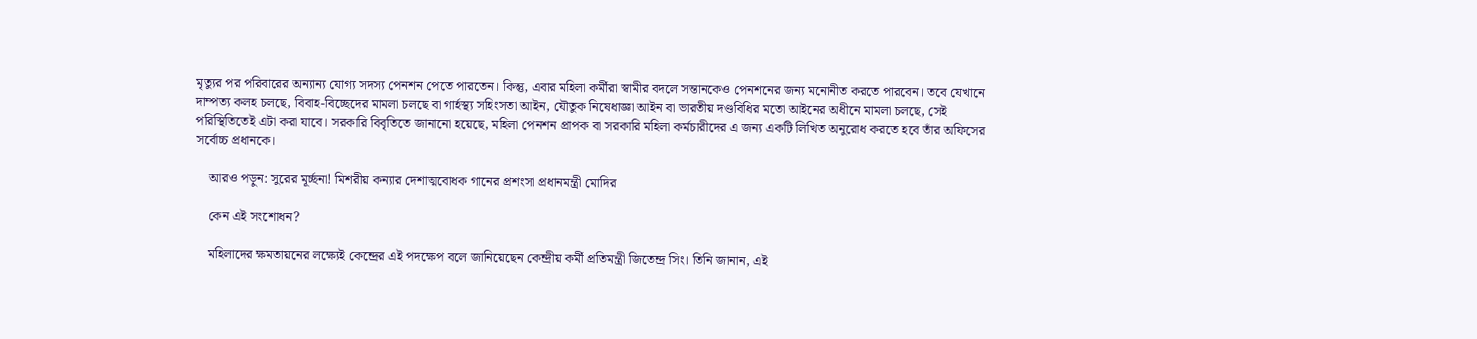মৃত্যুর পর পরিবারের অন্যান্য যোগ্য সদস্য পেনশন পেতে পারতেন। কিন্তু, এবার মহিলা কর্মীরা স্বামীর বদলে সন্তানকেও পেনশনের জন্য মনোনীত করতে পারবেন। তবে যেখানে দাম্পত্য কলহ চলছে, বিবাহ-বিচ্ছেদের মামলা চলছে বা গার্হস্থ্য সহিংসতা আইন, যৌতুক নিষেধাজ্ঞা আইন বা ভারতীয় দণ্ডবিধির মতো আইনের অধীনে মামলা চলছে, সেই পরিস্থিতিতেই এটা করা যাবে। সরকারি বিবৃতিতে জানানো হয়েছে, মহিলা পেনশন প্রাপক বা সরকারি মহিলা কর্মচারীদের এ জন্য একটি লিখিত অনুরোধ করতে হবে তাঁর অফিসের সর্বোচ্চ প্রধানকে।

    আরও পড়ুন: সুরের মূর্চ্ছনা! মিশরীয় কন্যার দেশাত্মবোধক গানের প্রশংসা প্রধানমন্ত্রী মোদির

    কেন এই সংশোধন?

    মহিলাদের ক্ষমতায়নের লক্ষ্যেই কেন্দ্রের এই পদক্ষেপ বলে জানিয়েছেন কেন্দ্রীয় কর্মী প্রতিমন্ত্রী জিতেন্দ্র সিং। তিনি জানান, এই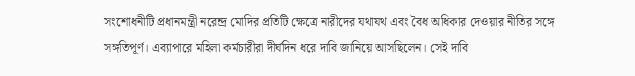সংশোধনীটি প্রধানমন্ত্রী নরেন্দ্র মোদির প্রতিটি ক্ষেত্রে নারীদের যথাযথ এবং বৈধ অধিকার দেওয়ার নীতির সঙ্গে সঙ্গতিপূর্ণ। এব্যাপারে মহিলা কর্মচারীরা দীর্ঘদিন ধরে দাবি জানিয়ে আসছিলেন। সেই দাবি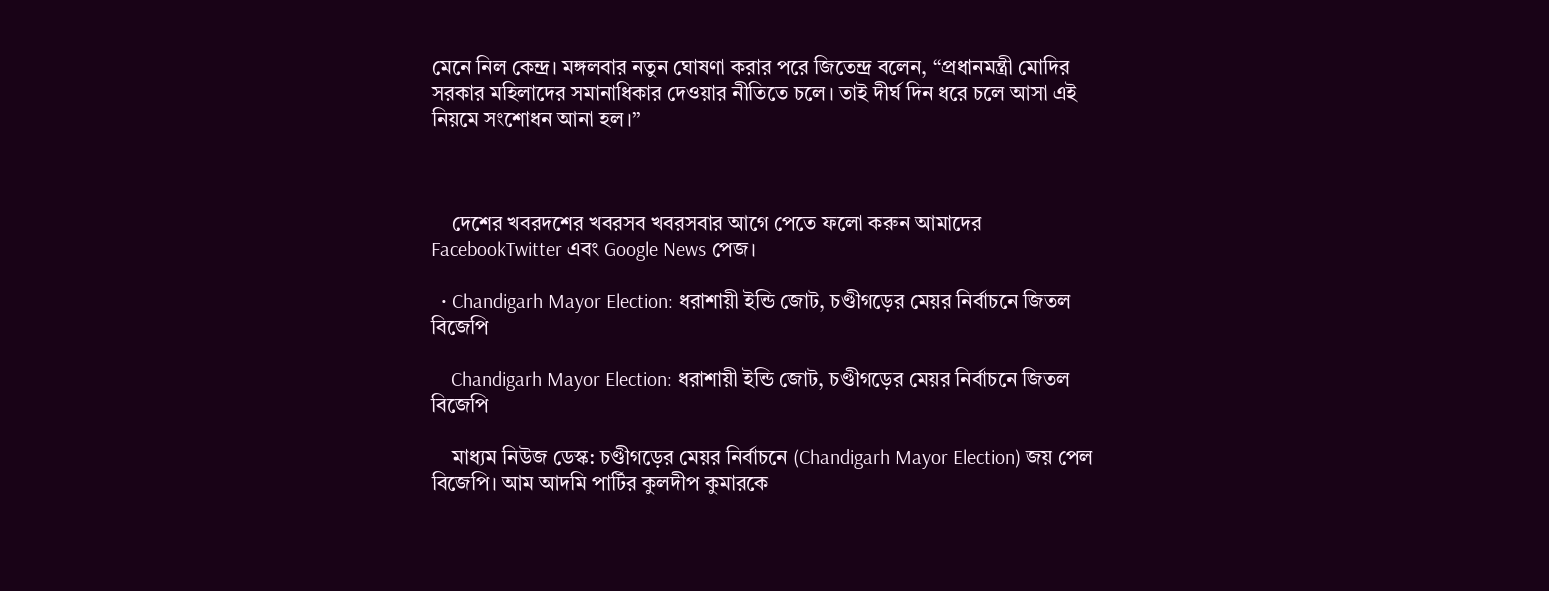মেনে নিল কেন্দ্র। মঙ্গলবার নতুন ঘোষণা করার পরে জিতেন্দ্র বলেন, ‘‘প্রধানমন্ত্রী মোদির সরকার মহিলাদের সমানাধিকার দেওয়ার নীতিতে চলে। তাই দীর্ঘ দিন ধরে চলে আসা এই নিয়মে সংশোধন আনা হল।’’



    দেশের খবরদশের খবরসব খবরসবার আগে পেতে ফলো করুন আমাদের FacebookTwitter এবং Google News পেজ।

  • Chandigarh Mayor Election: ধরাশায়ী ইন্ডি জোট, চণ্ডীগড়ের মেয়র নির্বাচনে জিতল বিজেপি

    Chandigarh Mayor Election: ধরাশায়ী ইন্ডি জোট, চণ্ডীগড়ের মেয়র নির্বাচনে জিতল বিজেপি

    মাধ্যম নিউজ ডেস্ক: চণ্ডীগড়ের মেয়র নির্বাচনে (Chandigarh Mayor Election) জয় পেল বিজেপি। আম আদমি পার্টির কুলদীপ কুমারকে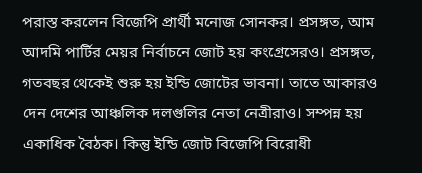পরাস্ত করলেন বিজেপি প্রার্থী মনোজ সোনকর। প্রসঙ্গত, আম আদমি পার্টির মেয়র নির্বাচনে জোট হয় কংগ্রেসেরও। প্রসঙ্গত, গতবছর থেকেই শুরু হয় ইন্ডি জোটের ভাবনা। তাতে আকারও দেন দেশের আঞ্চলিক দলগুলির নেতা নেত্রীরাও। সম্পন্ন হয় একাধিক বৈঠক। কিন্তু ইন্ডি জোট বিজেপি বিরোধী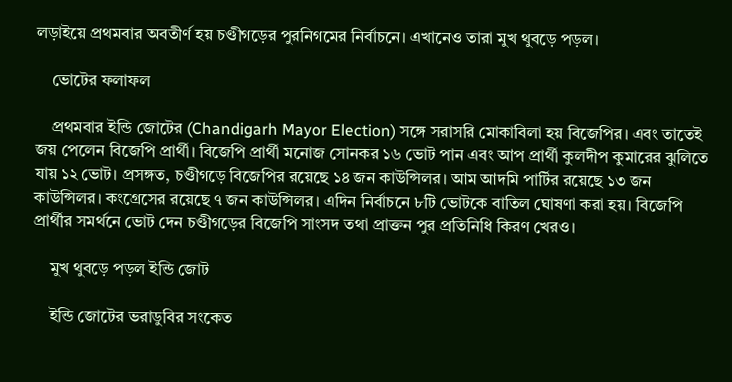লড়াইয়ে প্রথমবার অবতীর্ণ হয় চণ্ডীগড়ের পুরনিগমের নির্বাচনে। এখানেও তারা মুখ থুবড়ে পড়ল।

    ভোটের ফলাফল

    প্রথমবার ইন্ডি জোটের (Chandigarh Mayor Election) সঙ্গে সরাসরি মোকাবিলা হয় বিজেপির। এবং তাতেই জয় পেলেন বিজেপি প্রার্থী। বিজেপি প্রার্থী মনোজ সোনকর ১৬ ভোট পান এবং আপ প্রার্থী কুলদীপ কুমারের ঝুলিতে যায় ১২ ভোট। প্রসঙ্গত, চণ্ডীগড়ে বিজেপির রয়েছে ১৪ জন কাউন্সিলর। আম আদমি পার্টির রয়েছে ১৩ জন কাউন্সিলর। কংগ্রেসের রয়েছে ৭ জন কাউন্সিলর। এদিন নির্বাচনে ৮টি ভোটকে বাতিল ঘোষণা করা হয়। বিজেপি প্রার্থীর সমর্থনে ভোট দেন চণ্ডীগড়ের বিজেপি সাংসদ তথা প্রাক্তন পুর প্রতিনিধি কিরণ খেরও।

    মুখ থুবড়ে পড়ল ইন্ডি জোট

    ইন্ডি জোটের ভরাডুবির সংকেত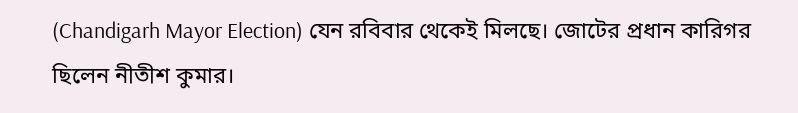(Chandigarh Mayor Election) যেন রবিবার থেকেই মিলছে। জোটের প্রধান কারিগর ছিলেন নীতীশ কুমার।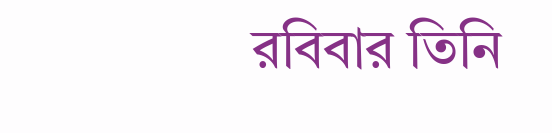রবিবার তিনি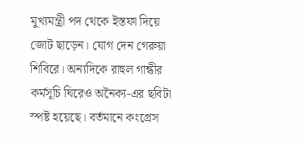মুখ্যমন্ত্রী পদ থেকে ইস্তফা দিয়ে জোট ছাড়েন। যোগ দেন গেরুয়া শিবিরে। অন্যদিকে রাহুল গান্ধীর কর্মসূচি ঘিরেও অনৈক্য-এর ছবিটা স্পষ্ট হয়েছে। বর্তমানে কংগ্রেস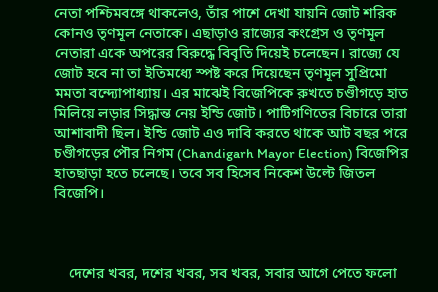নেতা পশ্চিমবঙ্গে থাকলেও, তাঁর পাশে দেখা যায়নি জোট শরিক কোনও তৃণমূল নেতাকে। এছাড়াও রাজ্যের কংগ্রেস ও তৃণমূল নেতারা একে অপরের বিরুদ্ধে বিবৃতি দিয়েই চলেছেন। রাজ্যে যে জোট হবে না তা ইতিমধ্যে স্পষ্ট করে দিয়েছেন তৃণমূল সুপ্রিমো মমতা বন্দ্যোপাধ্যায়। এর মাঝেই বিজেপিকে রুখতে চণ্ডীগড়ে হাত মিলিয়ে লড়ার সিদ্ধান্ত নেয় ইন্ডি জোট। পাটিগণিতের বিচারে তারা আশাবাদী ছিল। ইন্ডি জোট এও দাবি করতে থাকে আট বছর পরে চণ্ডীগড়ের পৌর নিগম (Chandigarh Mayor Election) বিজেপির হাতছাড়া হতে চলেছে। তবে সব হিসেব নিকেশ উল্টে জিতল বিজেপি।



    দেশের খবর, দশের খবর, সব খবর, সবার আগে পেতে ফলো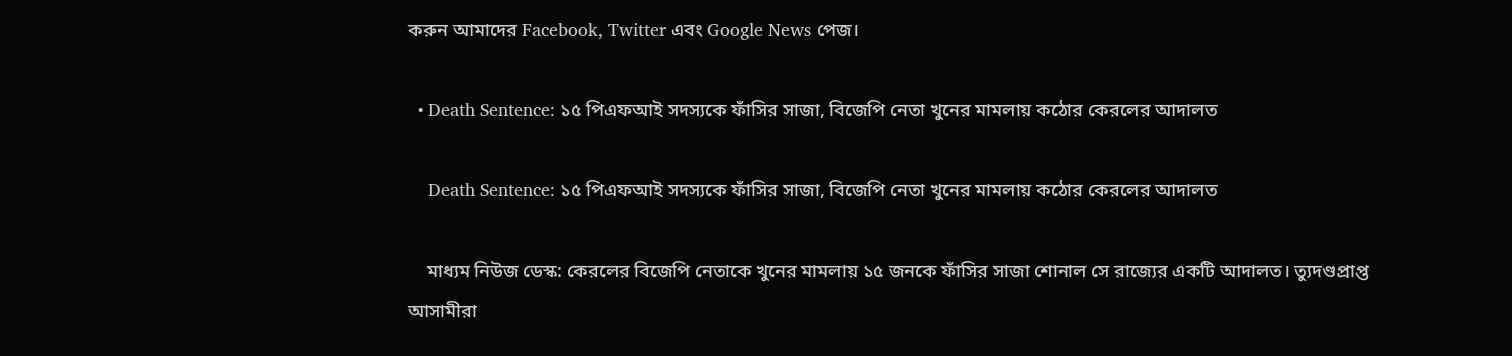করুন আমাদের Facebook, Twitter এবং Google News পেজ।

  • Death Sentence: ১৫ পিএফআই সদস্যকে ফাঁসির সাজা, বিজেপি নেতা খুনের মামলায় কঠোর কেরলের আদালত

    Death Sentence: ১৫ পিএফআই সদস্যকে ফাঁসির সাজা, বিজেপি নেতা খুনের মামলায় কঠোর কেরলের আদালত

    মাধ্যম নিউজ ডেস্ক: কেরলের বিজেপি নেতাকে খুনের মামলায় ১৫ জনকে ফাঁসির সাজা শোনাল সে রাজ্যের একটি আদালত। ত্যুদণ্ডপ্রাপ্ত আসামীরা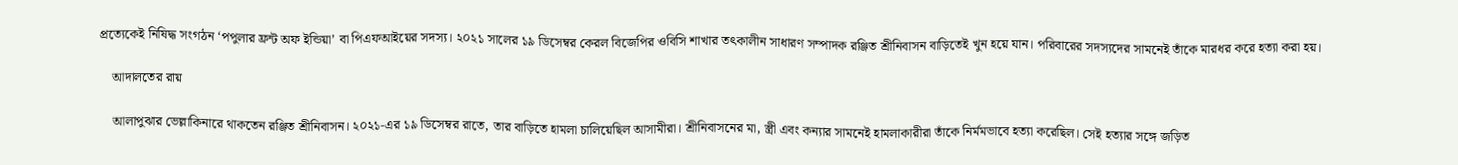প্রত্যেকেই নিষিদ্ধ সংগঠন ‘পপুলার ফ্রন্ট অফ ইন্ডিয়া’ বা পিএফআইয়ের সদস্য। ২০২১ সালের ১৯ ডিসেম্বর কেরল বিজেপির ওবিসি শাখার তৎকালীন সাধারণ সম্পাদক রঞ্জিত শ্রীনিবাসন বাড়িতেই খুন হয়ে যান। পরিবারের সদস্যদের সামনেই তাঁকে মারধর করে হত্যা করা হয়।

    আদালতের রায়

    আলাপুঝার ভেল্লাকিনারে থাকতেন রঞ্জিত শ্রীনিবাসন। ২০২১-এর ১৯ ডিসেম্বর রাতে, তার বাড়িতে হামলা চালিয়েছিল আসামীরা। শ্রীনিবাসনের মা, স্ত্রী এবং কন্যার সামনেই হামলাকারীরা তাঁকে নির্মমভাবে হত্যা করেছিল। সেই হত্যার সঙ্গে জড়িত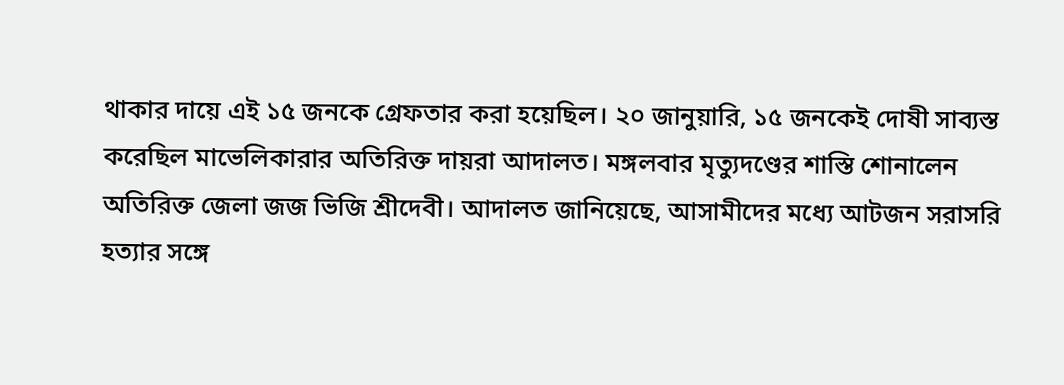থাকার দায়ে এই ১৫ জনকে গ্রেফতার করা হয়েছিল। ২০ জানুয়ারি, ১৫ জনকেই দোষী সাব্যস্ত করেছিল মাভেলিকারার অতিরিক্ত দায়রা আদালত। মঙ্গলবার মৃত্যুদণ্ডের শাস্তি শোনালেন অতিরিক্ত জেলা জজ ভিজি শ্রীদেবী। আদালত জানিয়েছে, আসামীদের মধ্যে আটজন সরাসরি হত্যার সঙ্গে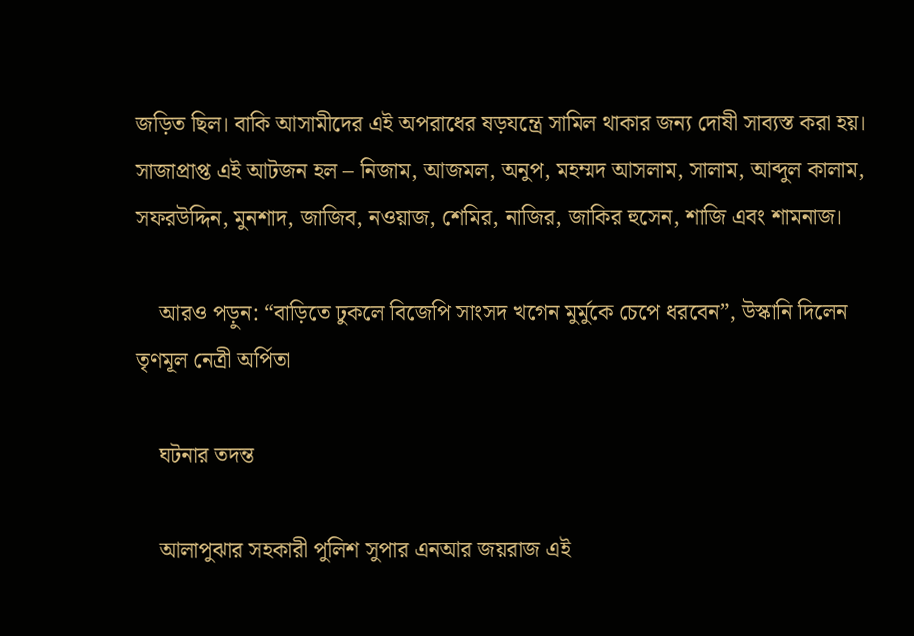জড়িত ছিল। বাকি আসামীদের এই অপরাধের ষড়যন্ত্রে সামিল থাকার জন্য দোষী সাব্যস্ত করা হয়। সাজাপ্রাপ্ত এই আটজন হল – নিজাম, আজমল, অনুপ, মহম্মদ আসলাম, সালাম, আব্দুল কালাম, সফরউদ্দিন, মুনশাদ, জাজিব, নওয়াজ, শেমির, নাজির, জাকির হুসেন, শাজি এবং শামনাজ।

    আরও পড়ুন: “বাড়িতে ঢুকলে বিজেপি সাংসদ খগেন মুর্মুকে চেপে ধরবেন”, উস্কানি দিলেন তৃণমূল নেত্রী অর্পিতা

    ঘটনার তদন্ত

    আলাপুঝার সহকারী পুলিশ সুপার এনআর জয়রাজ এই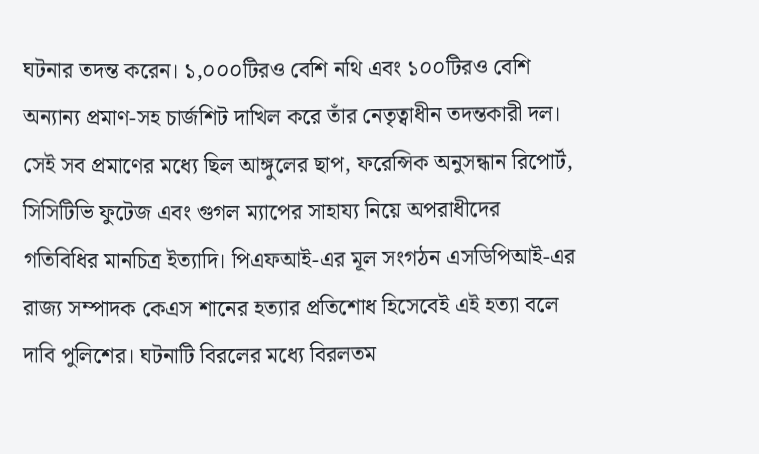ঘটনার তদন্ত করেন। ১,০০০টিরও বেশি নথি এবং ১০০টিরও বেশি অন্যান্য প্রমাণ-সহ চার্জশিট দাখিল করে তাঁর নেতৃত্বাধীন তদন্তকারী দল। সেই সব প্রমাণের মধ্যে ছিল আঙ্গুলের ছাপ, ফরেন্সিক অনুসন্ধান রিপোর্ট, সিসিটিভি ফুটেজ এবং গুগল ম্যাপের সাহায্য নিয়ে অপরাধীদের গতিবিধির মানচিত্র ইত্যাদি। পিএফআই-এর মূল সংগঠন এসডিপিআই-এর রাজ্য সম্পাদক কেএস শানের হত্যার প্রতিশোধ হিসেবেই এই হত্যা বলে দাবি পুলিশের। ঘটনাটি বিরলের মধ্যে বিরলতম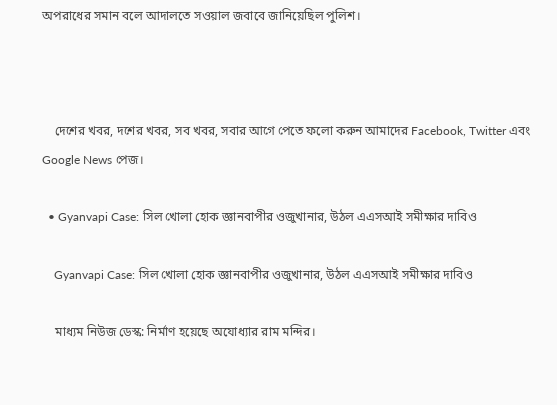অপরাধের সমান বলে আদালতে সওয়াল জবাবে জানিয়েছিল পুলিশ।



    দেশের খবর, দশের খবর, সব খবর, সবার আগে পেতে ফলো করুন আমাদের Facebook, Twitter এবং Google News পেজ।

  • Gyanvapi Case: সিল খোলা হোক জ্ঞানবাপীর ওজুখানার, উঠল এএসআই সমীক্ষার দাবিও

    Gyanvapi Case: সিল খোলা হোক জ্ঞানবাপীর ওজুখানার, উঠল এএসআই সমীক্ষার দাবিও

    মাধ্যম নিউজ ডেস্ক: নির্মাণ হয়েছে অযোধ্যার রাম মন্দির।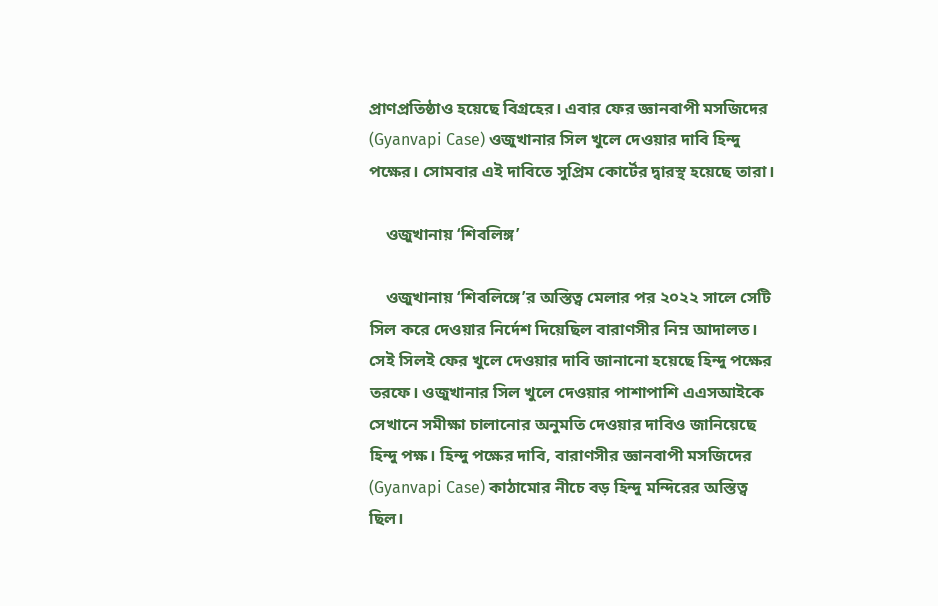প্রাণপ্রতিষ্ঠাও হয়েছে বিগ্রহের। এবার ফের জ্ঞানবাপী মসজিদের (Gyanvapi Case) ওজুখানার সিল খুলে দেওয়ার দাবি হিন্দু পক্ষের। সোমবার এই দাবিতে সুপ্রিম কোর্টের দ্বারস্থ হয়েছে তারা।

    ওজুখানায় ‘শিবলিঙ্গ’

    ওজুখানায় ‘শিবলিঙ্গে’র অস্তিত্ব মেলার পর ২০২২ সালে সেটি সিল করে দেওয়ার নির্দেশ দিয়েছিল বারাণসীর নিম্ন আদালত। সেই সিলই ফের খুলে দেওয়ার দাবি জানানো হয়েছে হিন্দু পক্ষের তরফে। ওজুখানার সিল খুলে দেওয়ার পাশাপাশি এএসআইকে সেখানে সমীক্ষা চালানোর অনুমতি দেওয়ার দাবিও জানিয়েছে হিন্দু পক্ষ। হিন্দু পক্ষের দাবি, বারাণসীর জ্ঞানবাপী মসজিদের (Gyanvapi Case) কাঠামোর নীচে বড় হিন্দু মন্দিরের অস্তিত্ব ছিল।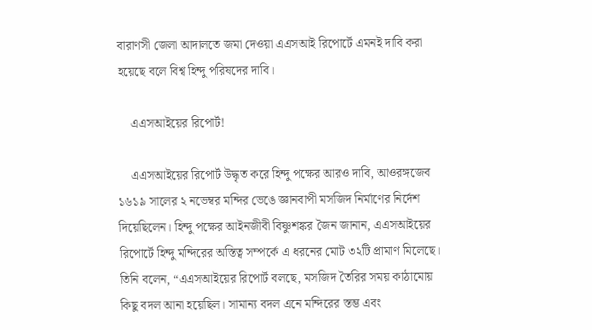বারাণসী জেলা আদালতে জমা দেওয়া এএসআই রিপোর্টে এমনই দাবি করা হয়েছে বলে বিশ্ব হিন্দু পরিষদের দাবি।

    এএসআইয়ের রিপোর্ট!

    এএসআইয়ের রিপোর্ট উদ্ধৃত করে হিন্দু পক্ষের আরও দাবি, আওরঙ্গজেব ১৬১৯ সালের ২ নভেম্বর মন্দির ভেঙে জ্ঞানবাপী মসজিদ নির্মাণের নির্দেশ দিয়েছিলেন। হিন্দু পক্ষের আইনজীবী বিষ্ণুশঙ্কর জৈন জানান, এএসআইয়ের রিপোর্টে হিন্দু মন্দিরের অস্তিত্ব সম্পর্কে এ ধরনের মোট ৩২টি প্রামাণ মিলেছে। তিনি বলেন, “এএসআইয়ের রিপোর্ট বলছে, মসজিদ তৈরির সময় কাঠামোয় কিছু বদল আনা হয়েছিল। সামান্য বদল এনে মন্দিরের স্তম্ভ এবং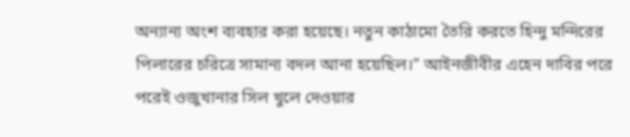অন্যান্য অংশ ব্যবহার করা হয়েছে। নতুন কাঠামো তৈরি করতে হিন্দু মন্দিরের পিলারের চরিত্রে সামান্য বদল আনা হয়েছিল।” আইনজীবীর এহেন দাবির পরে পরেই ওজুখানার সিল খুলে দেওয়ার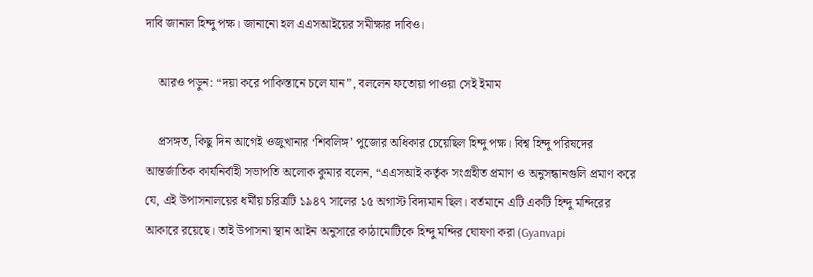দাবি জানাল হিন্দু পক্ষ। জানানো হল এএসআইয়ের সমীক্ষার দাবিও।

    আরও পড়ুন: “দয়া করে পাকিস্তানে চলে যান”, বললেন ফতোয়া পাওয়া সেই ইমাম

    প্রসঙ্গত, কিছু দিন আগেই ওজুখানার ‘শিবলিঙ্গ’ পুজোর অধিকার চেয়েছিল হিন্দু পক্ষ। বিশ্ব হিন্দু পরিষদের আন্তর্জাতিক কার্যনির্বাহী সভাপতি অলোক কুমার বলেন, “এএসআই কর্তৃক সংগ্রহীত প্রমাণ ও অনুসন্ধানগুলি প্রমাণ করে যে, এই উপাসনালয়ের ধর্মীয় চরিত্রটি ১৯৪৭ সালের ১৫ অগাস্ট বিদ্যমান ছিল। বর্তমানে এটি একটি হিন্দু মন্দিরের আকারে রয়েছে। তাই উপাসনা স্থান আইন অনুসারে কাঠামোটিকে হিন্দু মন্দির ঘোষণা করা (Gyanvapi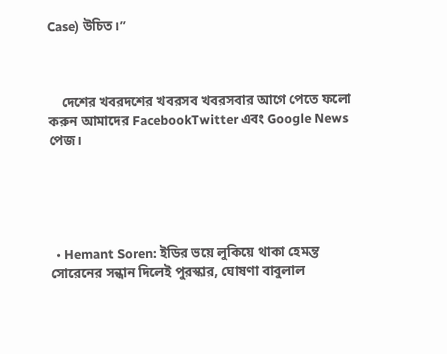Case) উচিত।”



    দেশের খবরদশের খবরসব খবরসবার আগে পেতে ফলো করুন আমাদের FacebookTwitter এবং Google News পেজ।





  • Hemant Soren: ইডির ভয়ে লুকিয়ে থাকা হেমন্ত সোরেনের সন্ধান দিলেই পুরস্কার, ঘোষণা বাবুলাল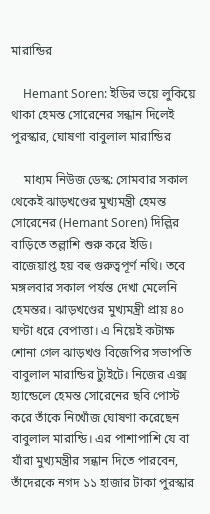মারান্ডির

    Hemant Soren: ইডির ভয়ে লুকিয়ে থাকা হেমন্ত সোরেনের সন্ধান দিলেই পুরস্কার, ঘোষণা বাবুলাল মারান্ডির

    মাধ্যম নিউজ ডেস্ক: সোমবার সকাল থেকেই ঝাড়খণ্ডের মুখ্যমন্ত্রী হেমন্ত সোরেনের (Hemant Soren) দিল্লির বাড়িতে তল্লাশি শুরু করে ইডি। বাজেয়াপ্ত হয় বহু গুরুত্বপূর্ণ নথি। তবে মঙ্গলবার সকাল পর্যন্ত দেখা মেলেনি হেমন্তর। ঝাড়খণ্ডের মুখ্যমন্ত্রী প্রায় ৪০ ঘণ্টা ধরে বেপাত্তা। এ নিয়েই কটাক্ষ শোনা গেল ঝাড়খণ্ড বিজেপির সভাপতি বাবুলাল মারান্ডির ট্যুইটে। নিজের এক্স হ্যান্ডেলে হেমন্ত সোরেনের ছবি পোস্ট করে তাঁকে নিখোঁজ ঘোষণা করেছেন বাবুলাল মারান্ডি। এর পাশাপাশি যে বা যাঁরা মুখ্যমন্ত্রীর সন্ধান দিতে পারবেন, তাঁদেরকে নগদ ১১ হাজার টাকা পুরস্কার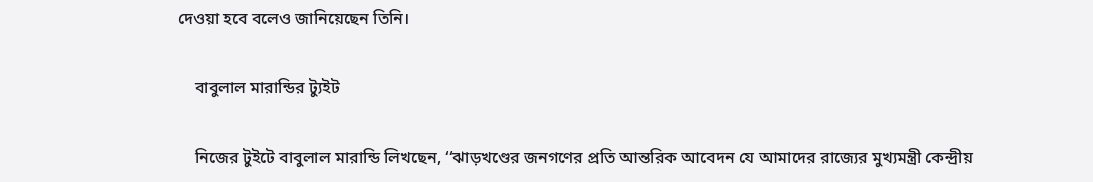দেওয়া হবে বলেও জানিয়েছেন তিনি।

    বাবুলাল মারান্ডির ট্যুইট

    নিজের টুইটে বাবুলাল মারান্ডি লিখছেন, ‘‘ঝাড়খণ্ডের জনগণের প্রতি আন্তরিক আবেদন যে আমাদের রাজ্যের মুখ্যমন্ত্রী কেন্দ্রীয়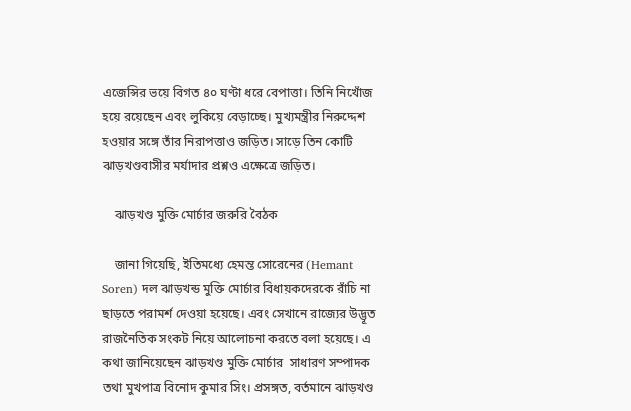এজেন্সির ভয়ে বিগত ৪০ ঘণ্টা ধরে বেপাত্তা। তিনি নিখোঁজ হয়ে রয়েছেন এবং লুকিয়ে বেড়াচ্ছে। মুখ্যমন্ত্রীর নিরুদ্দেশ হওয়ার সঙ্গে তাঁর নিরাপত্তাও জড়িত। সাড়ে তিন কোটি ঝাড়খণ্ডবাসীর মর্যাদার প্রশ্নও এক্ষেত্রে জড়িত।

    ঝাড়খণ্ড মুক্তি মোর্চার জরুরি বৈঠক

    জানা গিয়েছি, ইতিমধ্যে হেমন্ত সোরেনের (Hemant Soren) দল ঝাড়খন্ড মুক্তি মোর্চার বিধায়কদেরকে রাঁচি না ছাড়তে পরামর্শ দেওয়া হয়েছে। এবং সেখানে রাজ্যের উদ্ভূত রাজনৈতিক সংকট নিয়ে আলোচনা করতে বলা হয়েছে। এ কথা জানিয়েছেন ঝাড়খণ্ড মুক্তি মোর্চার  সাধারণ সম্পাদক তথা মুখপাত্র বিনোদ কুমার সিং। প্রসঙ্গত, বর্তমানে ঝাড়খণ্ড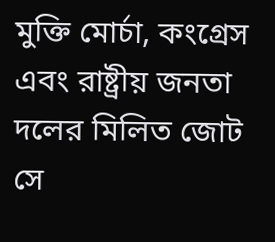মুক্তি মোর্চা, কংগ্রেস এবং রাষ্ট্রীয় জনতা দলের মিলিত জোট সে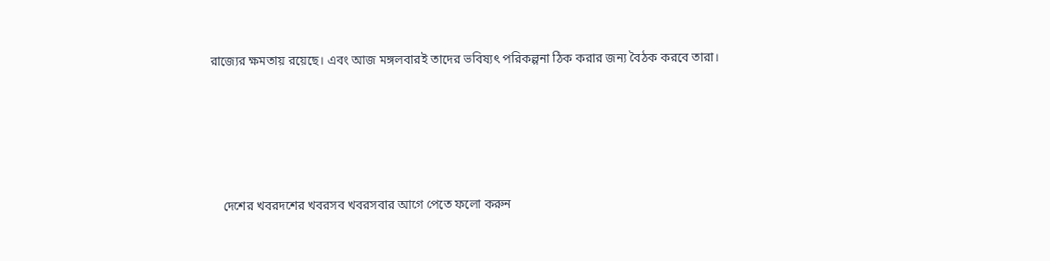রাজ্যের ক্ষমতায় রয়েছে। এবং আজ মঙ্গলবারই তাদের ভবিষ্যৎ পরিকল্পনা ঠিক করার জন্য বৈঠক করবে তারা।





    দেশের খবরদশের খবরসব খবরসবার আগে পেতে ফলো করুন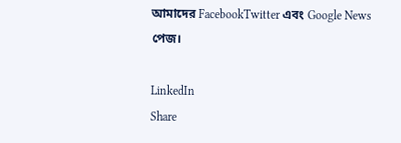আমাদের FacebookTwitter এবং Google News পেজ।

LinkedIn
Share